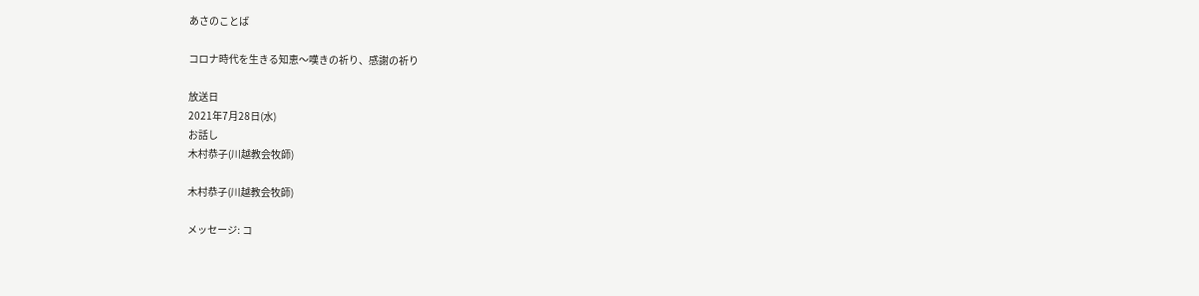あさのことば

コロナ時代を生きる知恵〜嘆きの祈り、感謝の祈り

放送日
2021年7月28日(水)
お話し
木村恭子(川越教会牧師)

木村恭子(川越教会牧師)

メッセージ: コ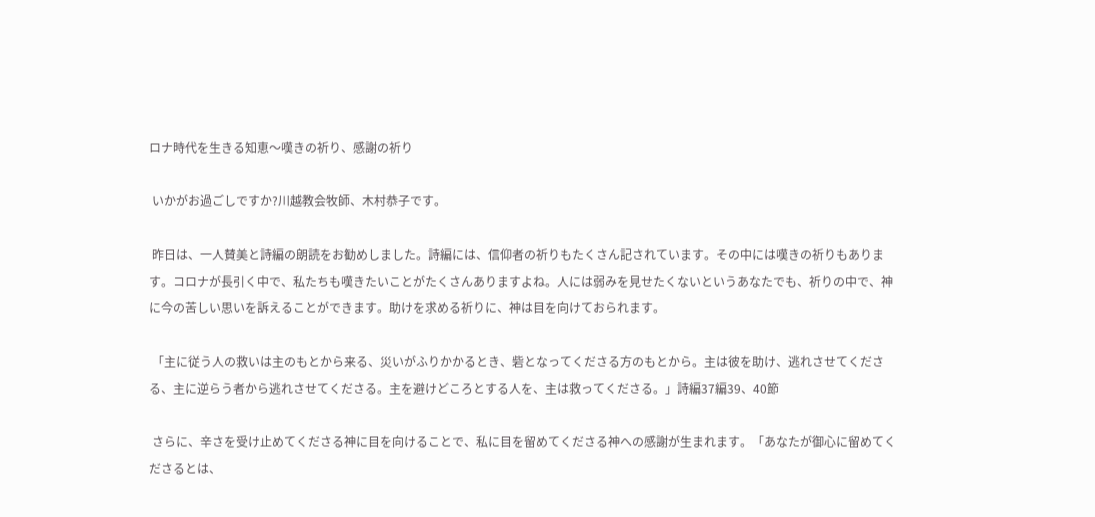ロナ時代を生きる知恵〜嘆きの祈り、感謝の祈り

 いかがお過ごしですか?川越教会牧師、木村恭子です。

 昨日は、一人賛美と詩編の朗読をお勧めしました。詩編には、信仰者の祈りもたくさん記されています。その中には嘆きの祈りもあります。コロナが長引く中で、私たちも嘆きたいことがたくさんありますよね。人には弱みを見せたくないというあなたでも、祈りの中で、神に今の苦しい思いを訴えることができます。助けを求める祈りに、神は目を向けておられます。

 「主に従う人の救いは主のもとから来る、災いがふりかかるとき、砦となってくださる方のもとから。主は彼を助け、逃れさせてくださる、主に逆らう者から逃れさせてくださる。主を避けどころとする人を、主は救ってくださる。」詩編37編39、40節

 さらに、辛さを受け止めてくださる神に目を向けることで、私に目を留めてくださる神への感謝が生まれます。「あなたが御心に留めてくださるとは、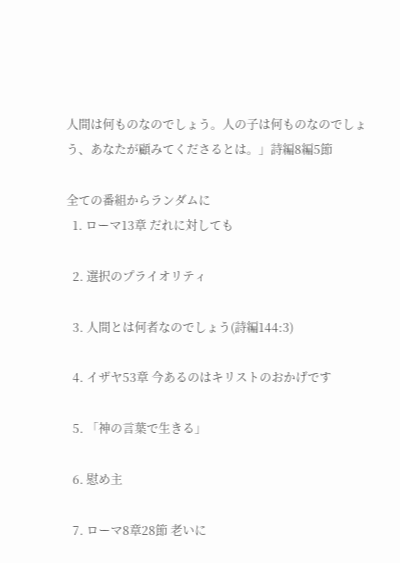人間は何ものなのでしょう。人の子は何ものなのでしょう、あなたが顧みてくださるとは。」詩編8編5節

全ての番組からランダムに
  1. ローマ13章 だれに対しても

  2. 選択のプライオリティ

  3. 人間とは何者なのでしょう(詩編144:3)

  4. イザヤ53章 今あるのはキリストのおかげです

  5. 「神の言葉で生きる」

  6. 慰め主

  7. ローマ8章28節 老いに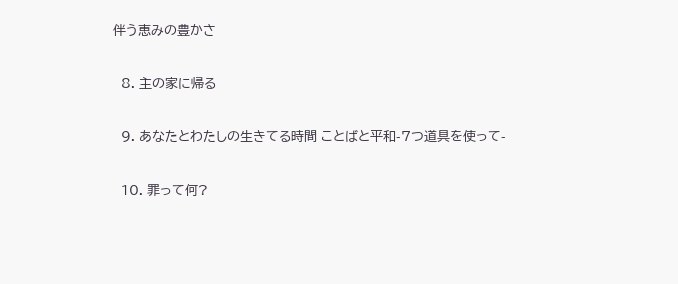伴う恵みの豊かさ

  8. 主の家に帰る

  9. あなたとわたしの生きてる時間 ことばと平和-7つ道具を使って-

  10. 罪って何?